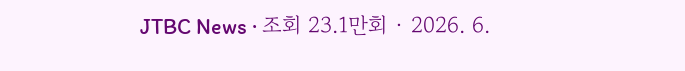JTBC News · 조회 23.1만회 · 2026. 6.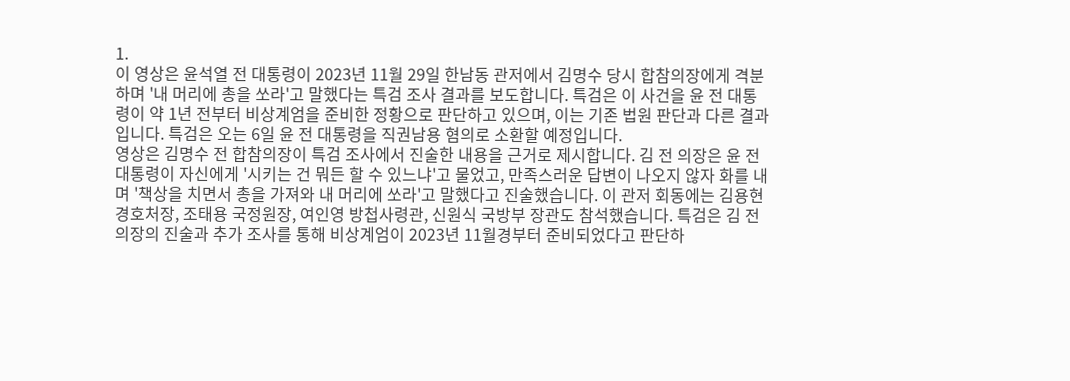1.
이 영상은 윤석열 전 대통령이 2023년 11월 29일 한남동 관저에서 김명수 당시 합참의장에게 격분하며 '내 머리에 총을 쏘라'고 말했다는 특검 조사 결과를 보도합니다. 특검은 이 사건을 윤 전 대통령이 약 1년 전부터 비상계엄을 준비한 정황으로 판단하고 있으며, 이는 기존 법원 판단과 다른 결과입니다. 특검은 오는 6일 윤 전 대통령을 직권남용 혐의로 소환할 예정입니다.
영상은 김명수 전 합참의장이 특검 조사에서 진술한 내용을 근거로 제시합니다. 김 전 의장은 윤 전 대통령이 자신에게 '시키는 건 뭐든 할 수 있느냐'고 물었고, 만족스러운 답변이 나오지 않자 화를 내며 '책상을 치면서 총을 가져와 내 머리에 쏘라'고 말했다고 진술했습니다. 이 관저 회동에는 김용현 경호처장, 조태용 국정원장, 여인영 방첩사령관, 신원식 국방부 장관도 참석했습니다. 특검은 김 전 의장의 진술과 추가 조사를 통해 비상계엄이 2023년 11월경부터 준비되었다고 판단하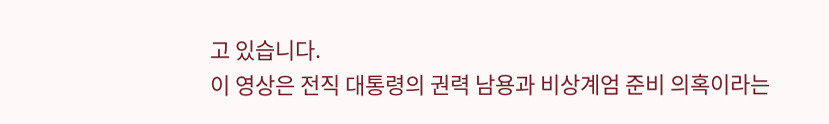고 있습니다.
이 영상은 전직 대통령의 권력 남용과 비상계엄 준비 의혹이라는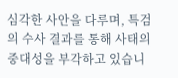심각한 사안을 다루며, 특검의 수사 결과를 통해 사태의 중대성을 부각하고 있습니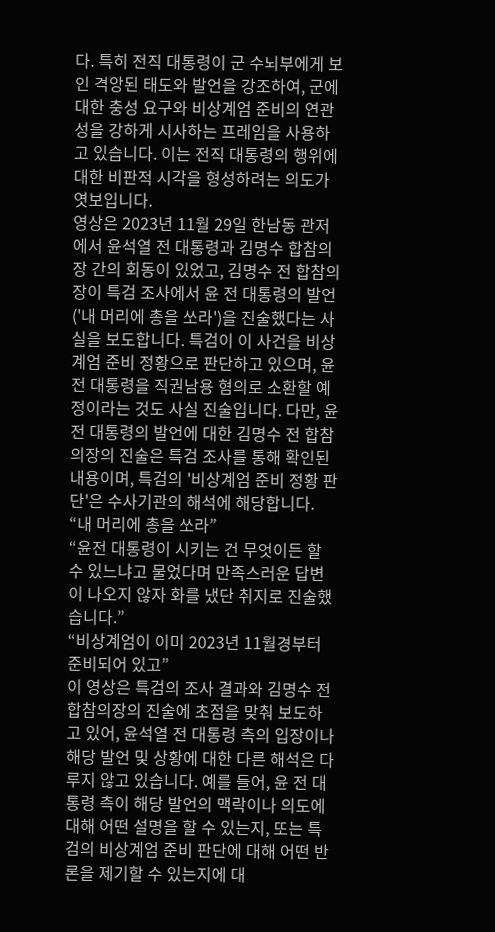다. 특히 전직 대통령이 군 수뇌부에게 보인 격앙된 태도와 발언을 강조하여, 군에 대한 충성 요구와 비상계엄 준비의 연관성을 강하게 시사하는 프레임을 사용하고 있습니다. 이는 전직 대통령의 행위에 대한 비판적 시각을 형성하려는 의도가 엿보입니다.
영상은 2023년 11월 29일 한남동 관저에서 윤석열 전 대통령과 김명수 합참의장 간의 회동이 있었고, 김명수 전 합참의장이 특검 조사에서 윤 전 대통령의 발언('내 머리에 총을 쏘라')을 진술했다는 사실을 보도합니다. 특검이 이 사건을 비상계엄 준비 정황으로 판단하고 있으며, 윤 전 대통령을 직권남용 혐의로 소환할 예정이라는 것도 사실 진술입니다. 다만, 윤 전 대통령의 발언에 대한 김명수 전 합참의장의 진술은 특검 조사를 통해 확인된 내용이며, 특검의 '비상계엄 준비 정황 판단'은 수사기관의 해석에 해당합니다.
“내 머리에 총을 쏘라”
“윤전 대통령이 시키는 건 무엇이든 할 수 있느냐고 물었다며 만족스러운 답변이 나오지 않자 화를 냈단 취지로 진술했습니다.”
“비상계엄이 이미 2023년 11월경부터 준비되어 있고”
이 영상은 특검의 조사 결과와 김명수 전 합참의장의 진술에 초점을 맞춰 보도하고 있어, 윤석열 전 대통령 측의 입장이나 해당 발언 및 상황에 대한 다른 해석은 다루지 않고 있습니다. 예를 들어, 윤 전 대통령 측이 해당 발언의 맥락이나 의도에 대해 어떤 설명을 할 수 있는지, 또는 특검의 비상계엄 준비 판단에 대해 어떤 반론을 제기할 수 있는지에 대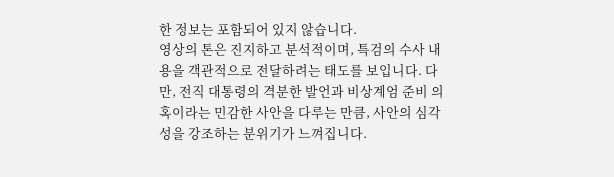한 정보는 포함되어 있지 않습니다.
영상의 톤은 진지하고 분석적이며, 특검의 수사 내용을 객관적으로 전달하려는 태도를 보입니다. 다만, 전직 대통령의 격분한 발언과 비상계엄 준비 의혹이라는 민감한 사안을 다루는 만큼, 사안의 심각성을 강조하는 분위기가 느껴집니다.